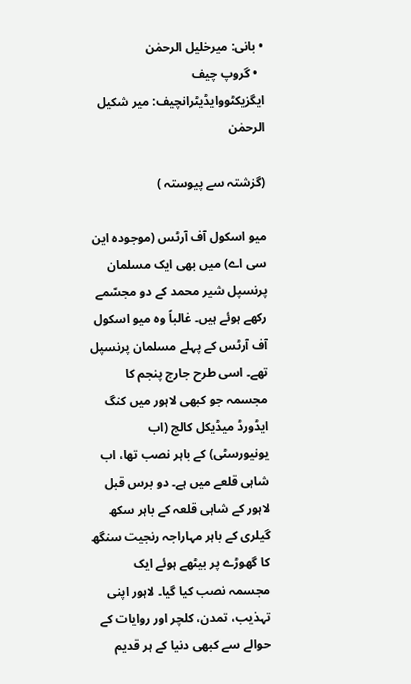• بانی: میرخلیل الرحمٰن
  • گروپ چیف ایگزیکٹووایڈیٹرانچیف: میر شکیل الرحمٰن

(گزشتہ سے پیوستہ )

میو اسکول آف آرٹس (موجودہ این سی اے) میں بھی ایک مسلمان پرنسپل شیر محمد کے دو مجسّمے رکھے ہوئے ہیں۔ غالباً وہ میو اسکول آف آرٹس کے پہلے مسلمان پرنسپل تھے۔ اسی طرح جارج پنجم کا مجسمہ جو کبھی لاہور میں کنگ ایڈورڈ میڈیکل کالج (اب یونیورسٹی) کے باہر نصب تھا، اب شاہی قلعے میں ہے۔ دو برس قبل لاہور کے شاہی قلعہ کے باہر سکھ گیلری کے باہر مہاراجہ رنجیت سنگھ کا گھوڑے پر بیٹھے ہوئے ایک مجسمہ نصب کیا گیا۔ لاہور اپنی تہذیب، تمدن، کلچر اور روایات کے حوالے سے کبھی دنیا کے ہر قدیم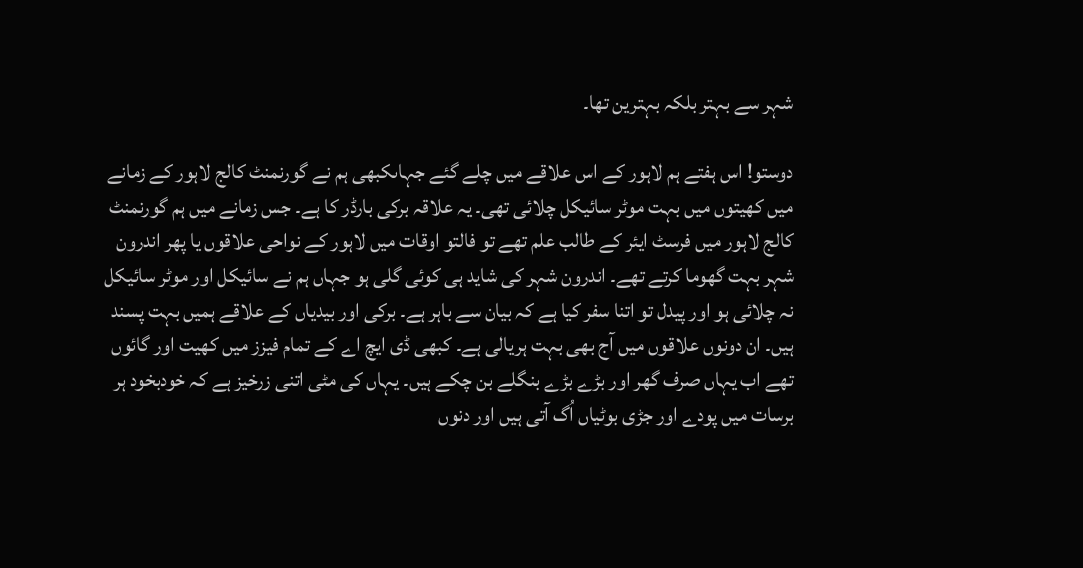شہر سے بہتر بلکہ بہترین تھا۔

دوستو! اس ہفتے ہم لاہور کے اس علاقے میں چلے گئے جہاںکبھی ہم نے گورنمنٹ کالج لاہور کے زمانے میں کھیتوں میں بہت موٹر سائیکل چلائی تھی۔ یہ علاقہ برکی بارڈر کا ہے۔ جس زمانے میں ہم گورنمنٹ کالج لاہور میں فرسٹ ایئر کے طالب علم تھے تو فالتو اوقات میں لاہور کے نواحی علاقوں یا پھر اندرون شہر بہت گھوما کرتے تھے۔ اندرون شہر کی شاید ہی کوئی گلی ہو جہاں ہم نے سائیکل اور موٹر سائیکل نہ چلائی ہو اور پیدل تو اتنا سفر کیا ہے کہ بیان سے باہر ہے۔ برکی اور بیدیاں کے علاقے ہمیں بہت پسند ہیں۔ ان دونوں علاقوں میں آج بھی بہت ہریالی ہے۔ کبھی ڈی ایچ اے کے تمام فیزز میں کھیت اور گائوں تھے اب یہاں صرف گھر اور بڑے بڑے بنگلے بن چکے ہیں۔ یہاں کی مٹی اتنی زرخیز ہے کہ خودبخود ہر برسات میں پودے اور جڑی بوٹیاں اُگ آتی ہیں اور دنوں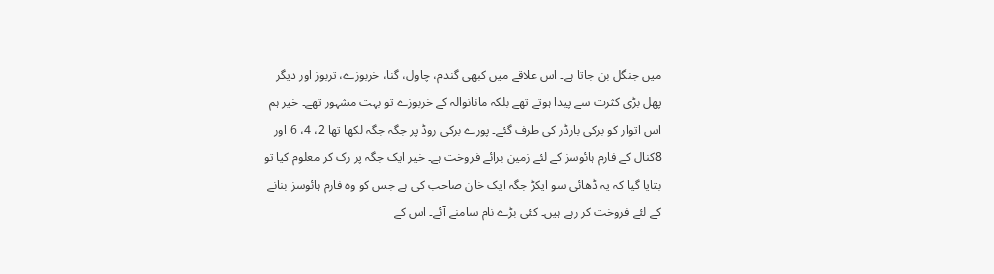میں جنگل بن جاتا ہے۔ اس علاقے میں کبھی گندم، چاول، گنا، خربوزے، تربوز اور دیگر پھل بڑی کثرت سے پیدا ہوتے تھے بلکہ مانانوالہ کے خربوزے تو بہت مشہور تھے۔ خیر ہم اس اتوار کو برکی بارڈر کی طرف گئے۔ پورے برکی روڈ پر جگہ جگہ لکھا تھا 2، 4، 6 اور 8کنال کے فارم ہائوسز کے لئے زمین برائے فروخت ہے۔ خیر ایک جگہ پر رک کر معلوم کیا تو بتایا گیا کہ یہ ڈھائی سو ایکڑ جگہ ایک خان صاحب کی ہے جس کو وہ فارم ہائوسز بنانے کے لئے فروخت کر رہے ہیں۔ کئی بڑے نام سامنے آئے۔ اس کے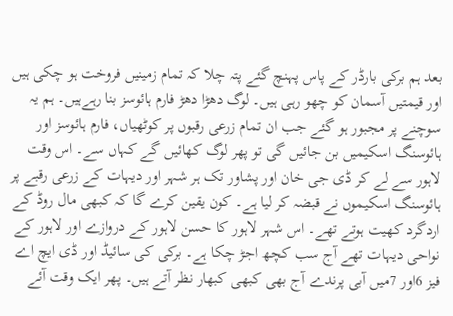بعد ہم برکی بارڈر کے پاس پہنچ گئے پتہ چلا کہ تمام زمینیں فروخت ہو چکی ہیں اور قیمتیں آسمان کو چھو رہی ہیں۔ لوگ دھڑا دھڑ فارم ہائوسز بنا رہےہیں۔ ہم یہ سوچنے پر مجبور ہو گئے جب ان تمام زرعی رقبوں پر کوٹھیاں، فارم ہائوسز اور ہائوسنگ اسکیمیں بن جائیں گی تو پھر لوگ کھائیں گے کہاں سے۔ اس وقت لاہور سے لے کر ڈی جی خان اور پشاور تک ہر شہر اور دیہات کے زرعی رقبے پر ہائوسنگ اسکیموں نے قبضہ کر لیا ہے۔ کون یقین کرے گا کہ کبھی مال روڈ کے اردگرد کھیت ہوتے تھے۔ اس شہر لاہور کا حسن لاہور کے دروازے اور لاہور کے نواحی دیہات تھے آج سب کچھ اجڑ چکا ہے۔ برکی کی سائیڈ اور ڈی ایچ اے فیز 6اور 7میں آبی پرندے آج بھی کبھی کبھار نظر آتے ہیں۔ پھر ایک وقت آئے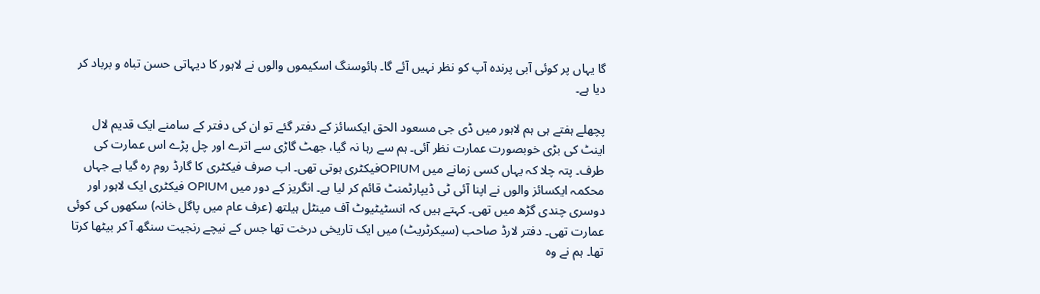گا یہاں پر کوئی آبی پرندہ آپ کو نظر نہیں آئے گا۔ ہائوسنگ اسکیموں والوں نے لاہور کا دیہاتی حسن تباہ و برباد کر دیا ہے۔

پچھلے ہفتے ہی ہم لاہور میں ڈی جی مسعود الحق ایکسائز کے دفتر گئے تو ان کی دفتر کے سامنے ایک قدیم لال اینٹ کی بڑی خوبصورت عمارت نظر آئی۔ ہم سے رہا نہ گیا، جھٹ گاڑی سے اترے اور چل پڑے اس عمارت کی طرف۔ پتہ چلا کہ یہاں کسی زمانے میں OPIUMفیکٹری ہوتی تھی۔ اب صرف فیکٹری کا گارڈ روم رہ گیا ہے جہاں محکمہ ایکسائز والوں نے اپنا آئی ٹی ڈیپارٹمنٹ قائم کر لیا ہے۔ انگریز کے دور میں OPIUM فیکٹری ایک لاہور اور دوسری چندی گڑھ میں تھی۔ کہتے ہیں کہ انسٹیٹیوٹ آف مینٹل ہیلتھ (عرف عام میں پاگل خانہ) سکھوں کی کوئی عمارت تھی۔ دفتر لارڈ صاحب (سیکرٹریٹ) میں ایک تاریخی درخت تھا جس کے نیچے رنجیت سنگھ آ کر بیٹھا کرتا تھا۔ ہم نے وہ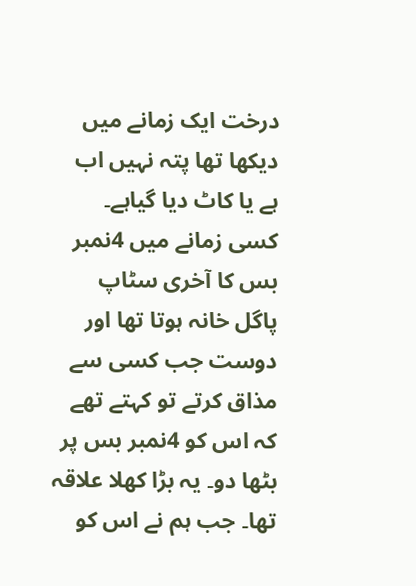درخت ایک زمانے میں دیکھا تھا پتہ نہیں اب ہے یا کاٹ دیا گیاہے۔ کسی زمانے میں 4نمبر بس کا آخری سٹاپ پاگل خانہ ہوتا تھا اور دوست جب کسی سے مذاق کرتے تو کہتے تھے کہ اس کو 4نمبر بس پر بٹھا دو۔ یہ بڑا کھلا علاقہ تھا۔ جب ہم نے اس کو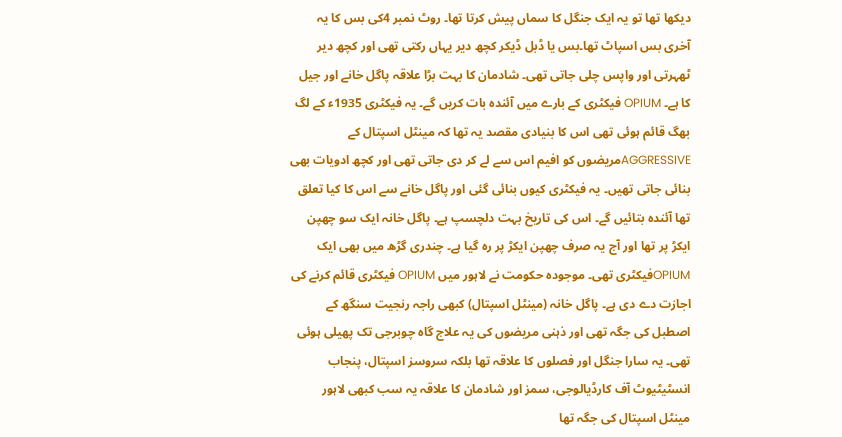دیکھا تھا تو یہ ایک جنگل کا سماں پیش کرتا تھا۔ روٹ نمبر 4کی بس کا یہ آخری بس اسپاٹ تھا۔بس یا ڈبل ڈیکر کچھ دیر یہاں رکتی تھی اور کچھ دیر ٹھہرتی اور واپس چلی جاتی تھی۔ شادمان کا بہت بڑا علاقہ پاگل خانے اور جیل کا ہے۔ OPIUM فیکٹری کے بارے میں آئندہ بات کریں گے۔ یہ فیکٹری 1935ء کے لگ بھگ قائم ہوئی تھی اس کا بنیادی مقصد یہ تھا کہ مینٹل اسپتال کے AGGRESSIVEمریضوں کو افیم اس سے لے کر دی جاتی تھی اور کچھ ادویات بھی بنائی جاتی تھیں۔ یہ فیکٹری کیوں بنائی گئی اور پاگل خانے سے اس کا کیا تعلق تھا آئندہ بتائیں گے۔ اس کی تاریخ بہت دلچسپ ہے۔ پاگل خانہ ایک سو چھپن ایکڑ پر تھا اور آج یہ صرف چھپن ایکڑ پر رہ گیا ہے۔ چندری گڑھ میں بھی ایک OPIUMفیکٹری تھی۔ موجودہ حکومت نے لاہور میں OPIUM فیکٹری قائم کرنے کی اجازت دے دی ہے۔ پاگل خانہ (مینٹل اسپتال) کبھی راجہ رنجیت سنگھ کے اصطبل کی جگہ تھی اور ذہنی مریضوں کی یہ علاج گاہ چوبرجی تک پھیلی ہوئی تھی۔ یہ سارا جنگل اور فصلوں کا علاقہ تھا بلکہ سروسز اسپتال، پنجاب انسٹیٹیوٹ آف کارڈیالوجی، سمز اور شادمان کا علاقہ یہ سب کبھی لاہور مینٹل اسپتال کی جگہ تھا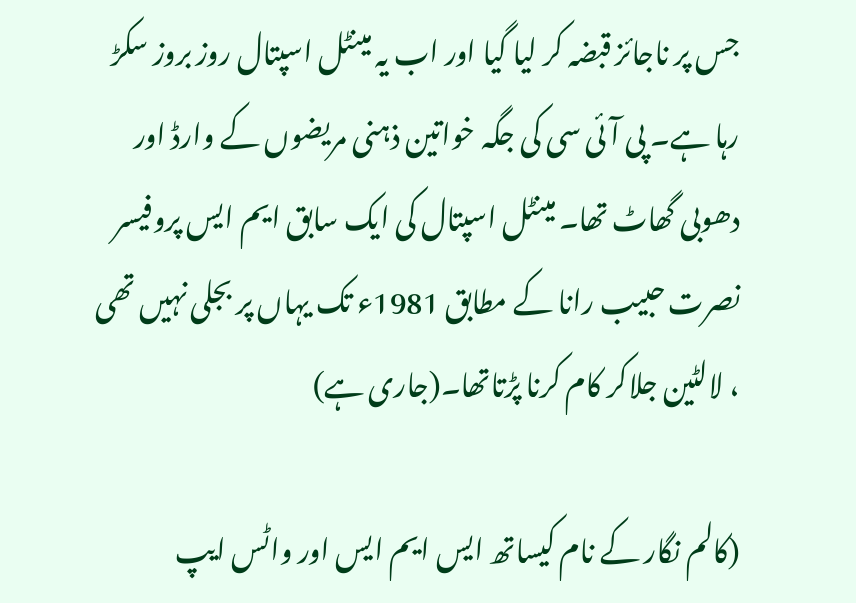جس پر ناجائز قبضہ کر لیا گیا اور اب یہ مینٹل اسپتال روز بروز سکڑ رہا ہے۔ پی آئی سی کی جگہ خواتین ذہنی مریضوں کے وارڈ اور دھوبی گھاٹ تھا۔ مینٹل اسپتال کی ایک سابق ایم ایس پروفیسر نصرت حبیب رانا کے مطابق 1981ء تک یہاں پر بجلی نہیں تھی ، لالٹین جلاکر کام کرنا پڑتاتھا۔(جاری ہے)

(کالم نگار کے نام کیساتھ ایس ایم ایس اور واٹس ایپ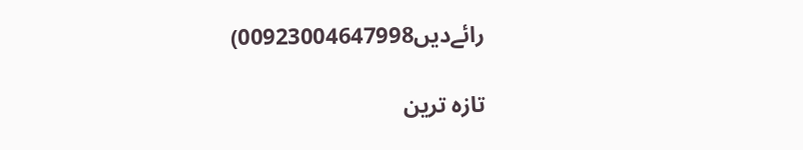رائےدیں00923004647998)

تازہ ترین